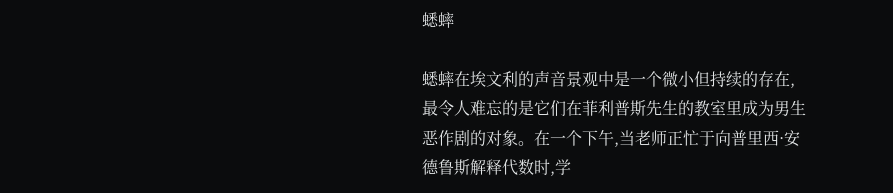蟋蟀

蟋蟀在埃文利的声音景观中是一个微小但持续的存在,最令人难忘的是它们在菲利普斯先生的教室里成为男生恶作剧的对象。在一个下午,当老师正忙于向普里西·安德鲁斯解释代数时,学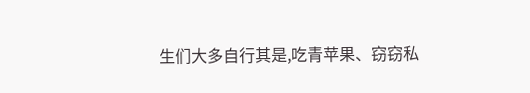生们大多自行其是,吃青苹果、窃窃私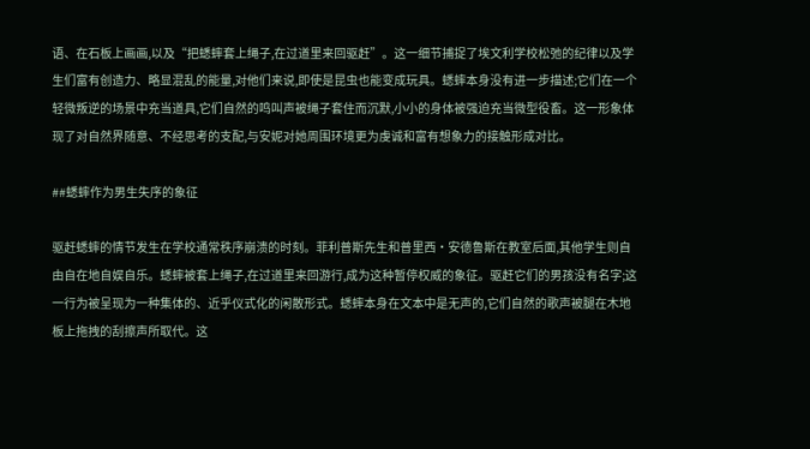语、在石板上画画,以及“把蟋蟀套上绳子,在过道里来回驱赶”。这一细节捕捉了埃文利学校松弛的纪律以及学生们富有创造力、略显混乱的能量,对他们来说,即使是昆虫也能变成玩具。蟋蟀本身没有进一步描述;它们在一个轻微叛逆的场景中充当道具,它们自然的鸣叫声被绳子套住而沉默,小小的身体被强迫充当微型役畜。这一形象体现了对自然界随意、不经思考的支配,与安妮对她周围环境更为虔诚和富有想象力的接触形成对比。

##蟋蟀作为男生失序的象征

驱赶蟋蟀的情节发生在学校通常秩序崩溃的时刻。菲利普斯先生和普里西·安德鲁斯在教室后面,其他学生则自由自在地自娱自乐。蟋蟀被套上绳子,在过道里来回游行,成为这种暂停权威的象征。驱赶它们的男孩没有名字;这一行为被呈现为一种集体的、近乎仪式化的闲散形式。蟋蟀本身在文本中是无声的,它们自然的歌声被腿在木地板上拖拽的刮擦声所取代。这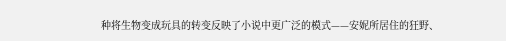种将生物变成玩具的转变反映了小说中更广泛的模式——安妮所居住的狂野、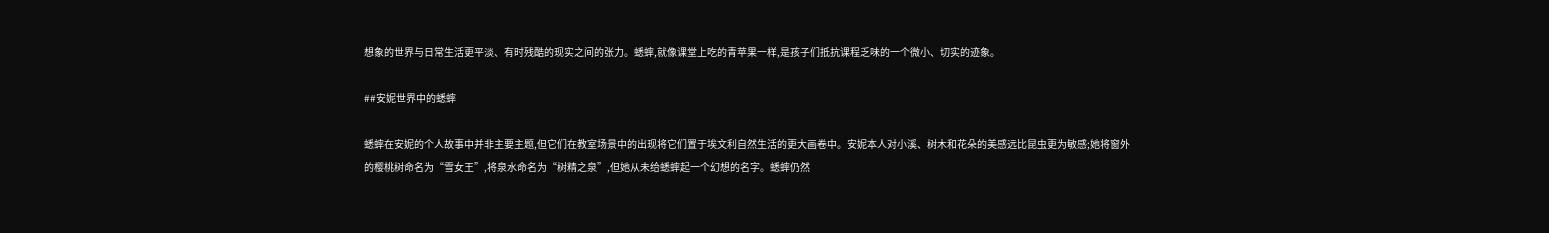想象的世界与日常生活更平淡、有时残酷的现实之间的张力。蟋蟀,就像课堂上吃的青苹果一样,是孩子们抵抗课程乏味的一个微小、切实的迹象。

##安妮世界中的蟋蟀

蟋蟀在安妮的个人故事中并非主要主题,但它们在教室场景中的出现将它们置于埃文利自然生活的更大画卷中。安妮本人对小溪、树木和花朵的美感远比昆虫更为敏感;她将窗外的樱桃树命名为“雪女王”,将泉水命名为“树精之泉”,但她从未给蟋蟀起一个幻想的名字。蟋蟀仍然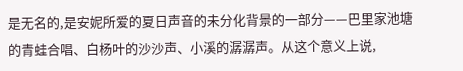是无名的,是安妮所爱的夏日声音的未分化背景的一部分——巴里家池塘的青蛙合唱、白杨叶的沙沙声、小溪的潺潺声。从这个意义上说,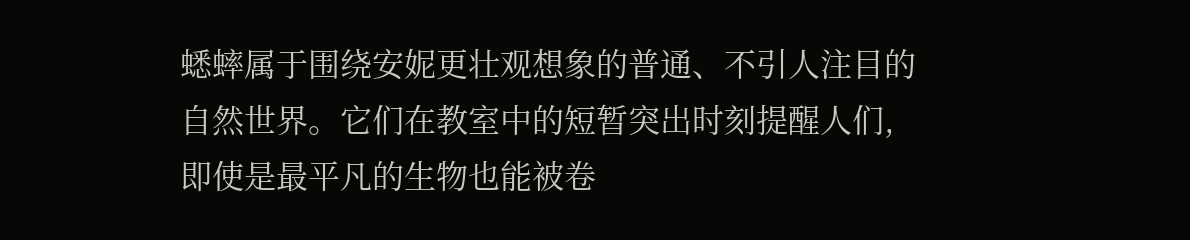蟋蟀属于围绕安妮更壮观想象的普通、不引人注目的自然世界。它们在教室中的短暂突出时刻提醒人们,即使是最平凡的生物也能被卷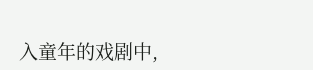入童年的戏剧中,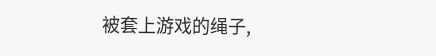被套上游戏的绳子,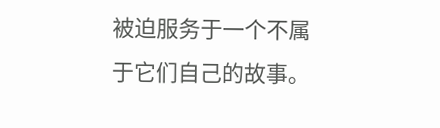被迫服务于一个不属于它们自己的故事。